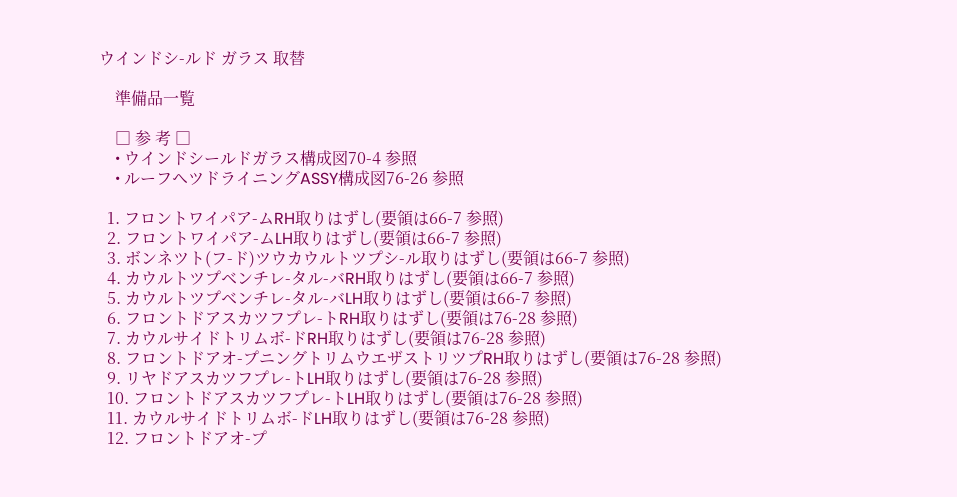ウインドシ-ルド ガラス 取替

    準備品一覧

    □ 参 考 □
    • ウインドシールドガラス構成図70-4 参照
    • ルーフヘツドライニングASSY構成図76-26 参照

  1. フロントワイパア-ムRH取りはずし(要領は66-7 参照)
  2. フロントワイパア-ムLH取りはずし(要領は66-7 参照)
  3. ボンネツト(フ-ド)ツウカウルトツプシ-ル取りはずし(要領は66-7 参照)
  4. カウルトツプベンチレ-タル-バRH取りはずし(要領は66-7 参照)
  5. カウルトツプベンチレ-タル-バLH取りはずし(要領は66-7 参照)
  6. フロントドアスカツフプレ-トRH取りはずし(要領は76-28 参照)
  7. カウルサイドトリムボ-ドRH取りはずし(要領は76-28 参照)
  8. フロントドアオ-プニングトリムウエザストリツプRH取りはずし(要領は76-28 参照)
  9. リヤドアスカツフプレ-トLH取りはずし(要領は76-28 参照)
  10. フロントドアスカツフプレ-トLH取りはずし(要領は76-28 参照)
  11. カウルサイドトリムボ-ドLH取りはずし(要領は76-28 参照)
  12. フロントドアオ-プ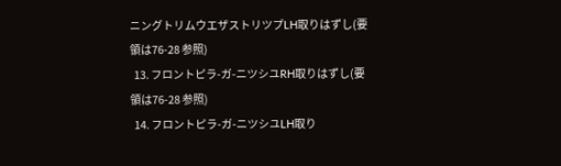ニングトリムウエザストリツプLH取りはずし(要領は76-28 参照)
  13. フロントピラ-ガ-ニツシユRH取りはずし(要領は76-28 参照)
  14. フロントピラ-ガ-ニツシユLH取り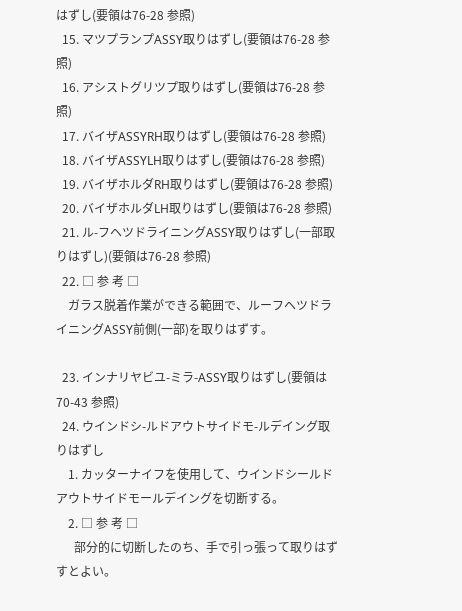はずし(要領は76-28 参照)
  15. マツプランプASSY取りはずし(要領は76-28 参照)
  16. アシストグリツプ取りはずし(要領は76-28 参照)
  17. バイザASSYRH取りはずし(要領は76-28 参照)
  18. バイザASSYLH取りはずし(要領は76-28 参照)
  19. バイザホルダRH取りはずし(要領は76-28 参照)
  20. バイザホルダLH取りはずし(要領は76-28 参照)
  21. ル-フヘツドライニングASSY取りはずし(一部取りはずし)(要領は76-28 参照)
  22. □ 参 考 □
    ガラス脱着作業ができる範囲で、ルーフヘツドライニングASSY前側(一部)を取りはずす。

  23. インナリヤビユ-ミラ-ASSY取りはずし(要領は70-43 参照)
  24. ウインドシ-ルドアウトサイドモ-ルデイング取りはずし
    1. カッターナイフを使用して、ウインドシールドアウトサイドモールデイングを切断する。
    2. □ 参 考 □
      部分的に切断したのち、手で引っ張って取りはずすとよい。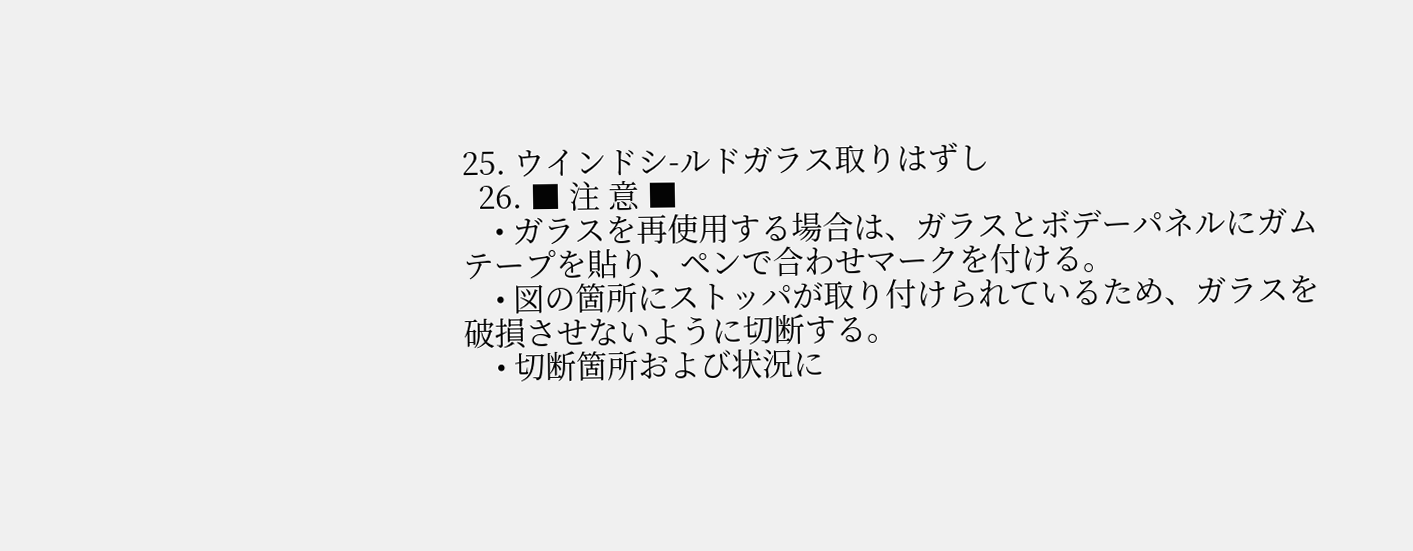25. ウインドシ-ルドガラス取りはずし
  26. ■ 注 意 ■
    • ガラスを再使用する場合は、ガラスとボデーパネルにガムテープを貼り、ペンで合わせマークを付ける。
    • 図の箇所にストッパが取り付けられているため、ガラスを破損させないように切断する。
    • 切断箇所および状況に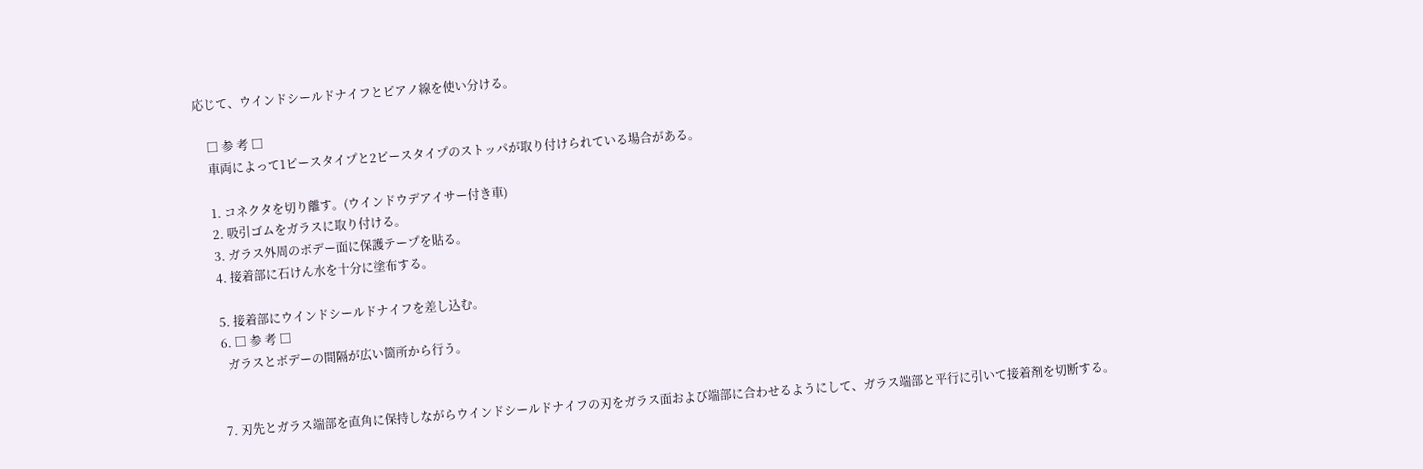応じて、ウインドシールドナイフとピアノ線を使い分ける。

    □ 参 考 □
    車両によって1ピースタイプと2ピースタイプのストッパが取り付けられている場合がある。

    1. コネクタを切り離す。(ウインドウデアイサー付き車)
    2. 吸引ゴムをガラスに取り付ける。
    3. ガラス外周のボデー面に保護テープを貼る。
    4. 接着部に石けん水を十分に塗布する。

    5. 接着部にウインドシールドナイフを差し込む。
    6. □ 参 考 □
      ガラスとボデーの間隔が広い箇所から行う。


    7. 刃先とガラス端部を直角に保持しながらウインドシールドナイフの刃をガラス面および端部に合わせるようにして、ガラス端部と平行に引いて接着剤を切断する。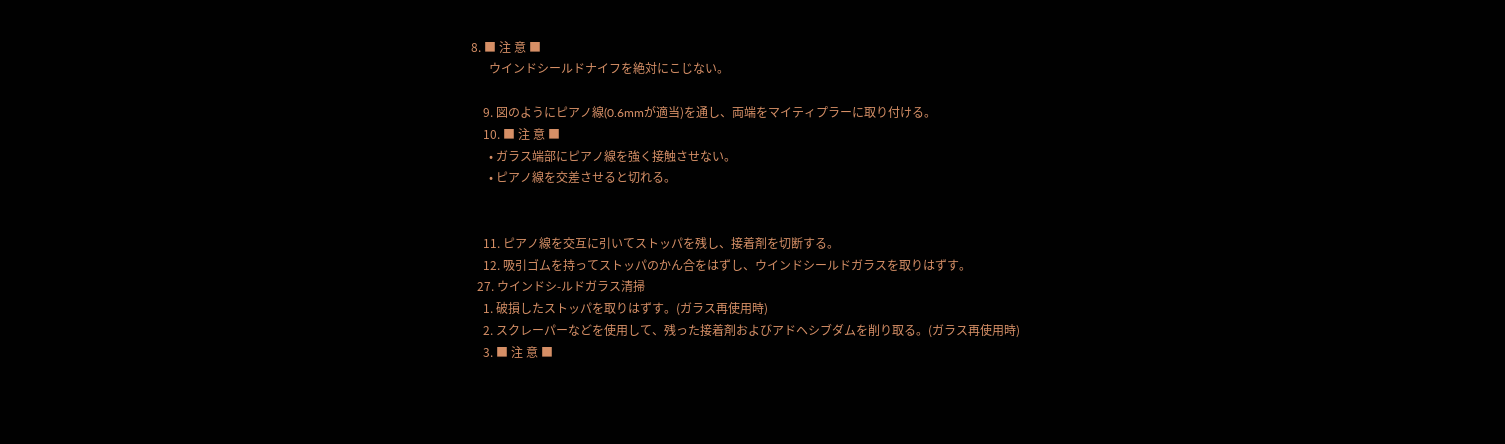8. ■ 注 意 ■
      ウインドシールドナイフを絶対にこじない。

    9. 図のようにピアノ線(0.6mmが適当)を通し、両端をマイティプラーに取り付ける。
    10. ■ 注 意 ■
      • ガラス端部にピアノ線を強く接触させない。
      • ピアノ線を交差させると切れる。


    11. ピアノ線を交互に引いてストッパを残し、接着剤を切断する。
    12. 吸引ゴムを持ってストッパのかん合をはずし、ウインドシールドガラスを取りはずす。
  27. ウインドシ-ルドガラス清掃
    1. 破損したストッパを取りはずす。(ガラス再使用時)
    2. スクレーパーなどを使用して、残った接着剤およびアドヘシブダムを削り取る。(ガラス再使用時)
    3. ■ 注 意 ■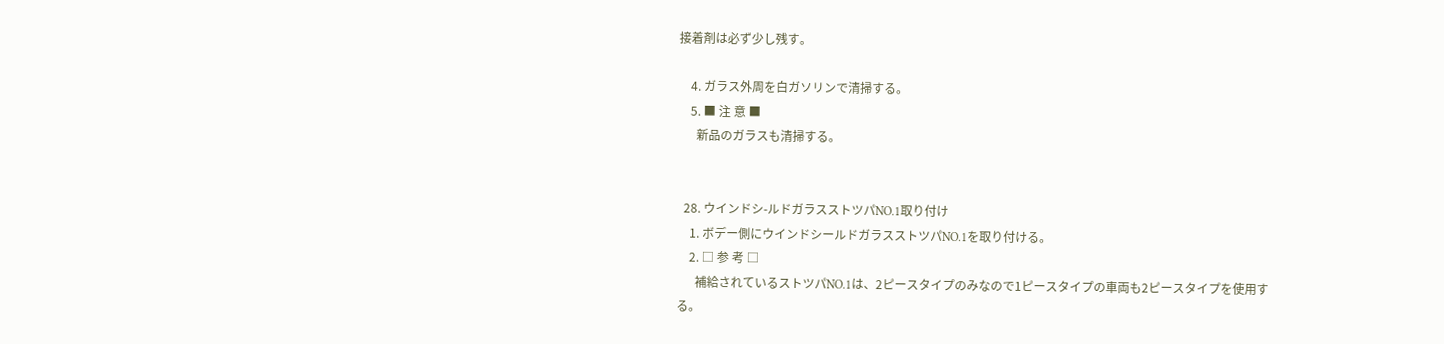接着剤は必ず少し残す。

    4. ガラス外周を白ガソリンで清掃する。
    5. ■ 注 意 ■
      新品のガラスも清掃する。


  28. ウインドシ-ルドガラスストツパNO.1取り付け
    1. ボデー側にウインドシールドガラスストツパNO.1を取り付ける。
    2. □ 参 考 □
      補給されているストツパNO.1は、2ピースタイプのみなので1ピースタイプの車両も2ピースタイプを使用する。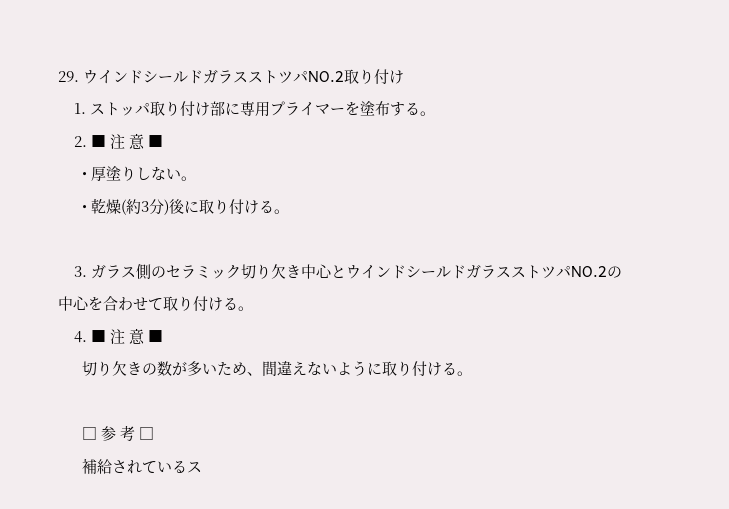29. ウインドシールドガラスストツパNO.2取り付け
    1. ストッパ取り付け部に専用プライマーを塗布する。
    2. ■ 注 意 ■
      • 厚塗りしない。
      • 乾燥(約3分)後に取り付ける。

    3. ガラス側のセラミック切り欠き中心とウインドシールドガラスストツパNO.2の中心を合わせて取り付ける。
    4. ■ 注 意 ■
      切り欠きの数が多いため、間違えないように取り付ける。

      □ 参 考 □
      補給されているス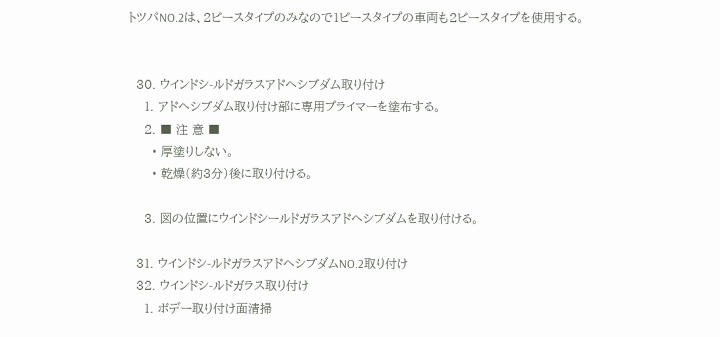トツパNO.2は、2ピースタイプのみなので1ピースタイプの車両も2ピースタイプを使用する。


  30. ウインドシ-ルドガラスアドヘシブダム取り付け
    1. アドヘシブダム取り付け部に専用プライマーを塗布する。
    2. ■ 注 意 ■
      • 厚塗りしない。
      • 乾燥(約3分)後に取り付ける。

    3. 図の位置にウインドシールドガラスアドヘシブダムを取り付ける。

  31. ウインドシ-ルドガラスアドヘシブダムNO.2取り付け
  32. ウインドシ-ルドガラス取り付け
    1. ボデー取り付け面清掃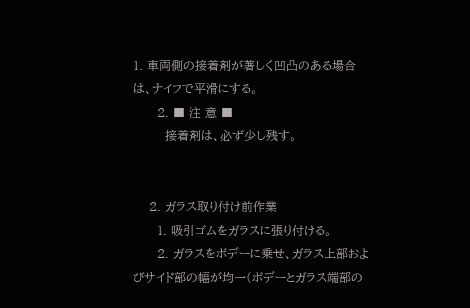1. 車両側の接着剤が著しく凹凸のある場合は、ナイフで平滑にする。
      2. ■ 注 意 ■
        接着剤は、必ず少し残す。


    2. ガラス取り付け前作業
      1. 吸引ゴムをガラスに張り付ける。
      2. ガラスをボデーに乗せ、ガラス上部およびサイド部の幅が均一(ボデーとガラス端部の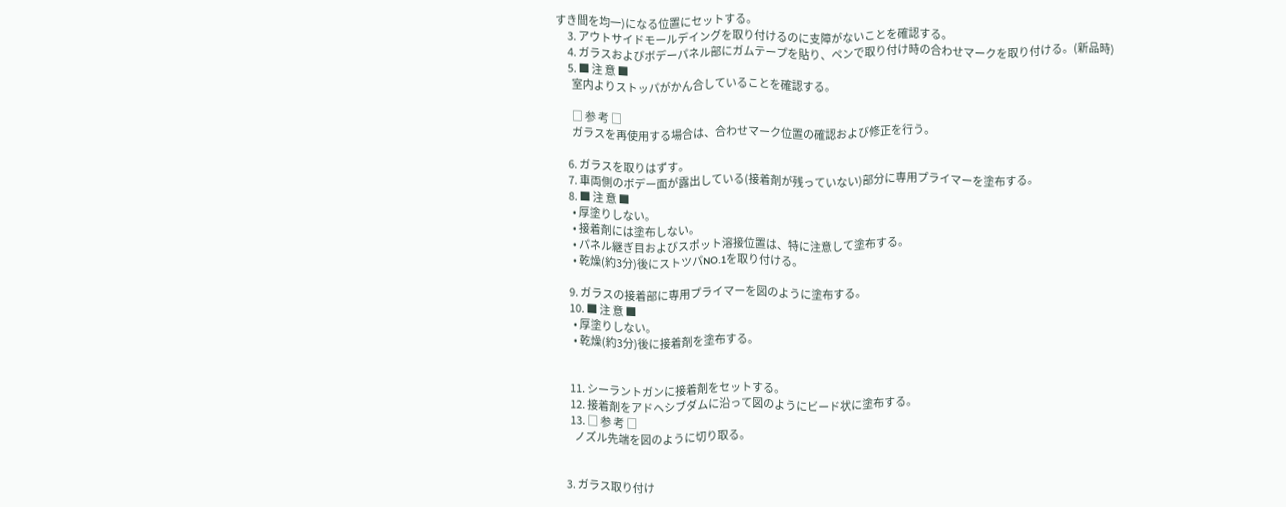すき間を均一)になる位置にセットする。
      3. アウトサイドモールデイングを取り付けるのに支障がないことを確認する。
      4. ガラスおよびボデーパネル部にガムテープを貼り、ペンで取り付け時の合わせマークを取り付ける。(新品時)
      5. ■ 注 意 ■
        室内よりストッパがかん合していることを確認する。

        □ 参 考 □
        ガラスを再使用する場合は、合わせマーク位置の確認および修正を行う。

      6. ガラスを取りはずす。
      7. 車両側のボデー面が露出している(接着剤が残っていない)部分に専用プライマーを塗布する。
      8. ■ 注 意 ■
        • 厚塗りしない。
        • 接着剤には塗布しない。
        • パネル継ぎ目およびスポット溶接位置は、特に注意して塗布する。
        • 乾燥(約3分)後にストツパNO.1を取り付ける。

      9. ガラスの接着部に専用プライマーを図のように塗布する。
      10. ■ 注 意 ■
        • 厚塗りしない。
        • 乾燥(約3分)後に接着剤を塗布する。


      11. シーラントガンに接着剤をセットする。
      12. 接着剤をアドヘシブダムに沿って図のようにビード状に塗布する。
      13. □ 参 考 □
        ノズル先端を図のように切り取る。


    3. ガラス取り付け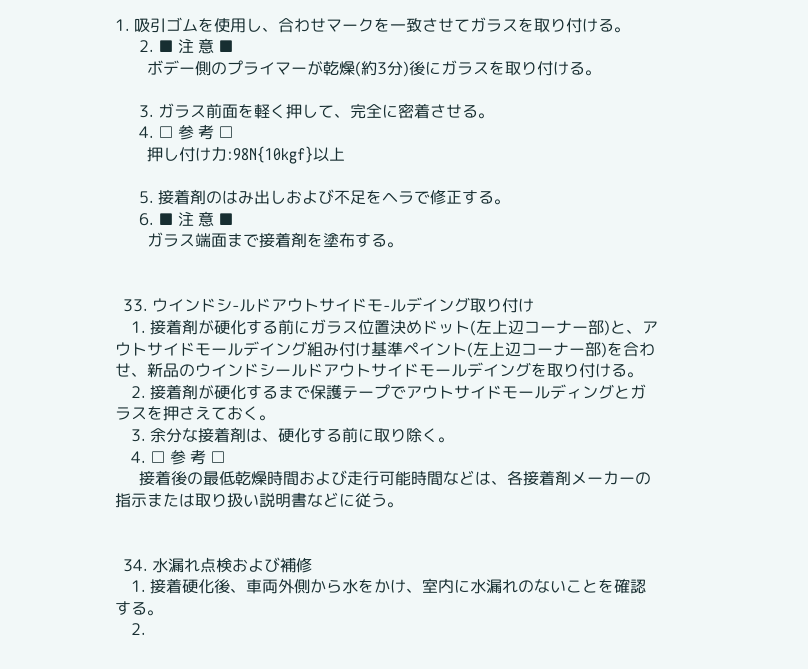1. 吸引ゴムを使用し、合わせマークを一致させてガラスを取り付ける。
      2. ■ 注 意 ■
        ボデー側のプライマーが乾燥(約3分)後にガラスを取り付ける。

      3. ガラス前面を軽く押して、完全に密着させる。
      4. □ 参 考 □
        押し付け力:98N{10kgf}以上

      5. 接着剤のはみ出しおよび不足をヘラで修正する。
      6. ■ 注 意 ■
        ガラス端面まで接着剤を塗布する。


  33. ウインドシ-ルドアウトサイドモ-ルデイング取り付け
    1. 接着剤が硬化する前にガラス位置決めドット(左上辺コーナー部)と、アウトサイドモールデイング組み付け基準ペイント(左上辺コーナー部)を合わせ、新品のウインドシールドアウトサイドモールデイングを取り付ける。
    2. 接着剤が硬化するまで保護テープでアウトサイドモールディングとガラスを押さえておく。
    3. 余分な接着剤は、硬化する前に取り除く。
    4. □ 参 考 □
      接着後の最低乾燥時間および走行可能時間などは、各接着剤メーカーの指示または取り扱い説明書などに従う。


  34. 水漏れ点検および補修
    1. 接着硬化後、車両外側から水をかけ、室内に水漏れのないことを確認する。
    2.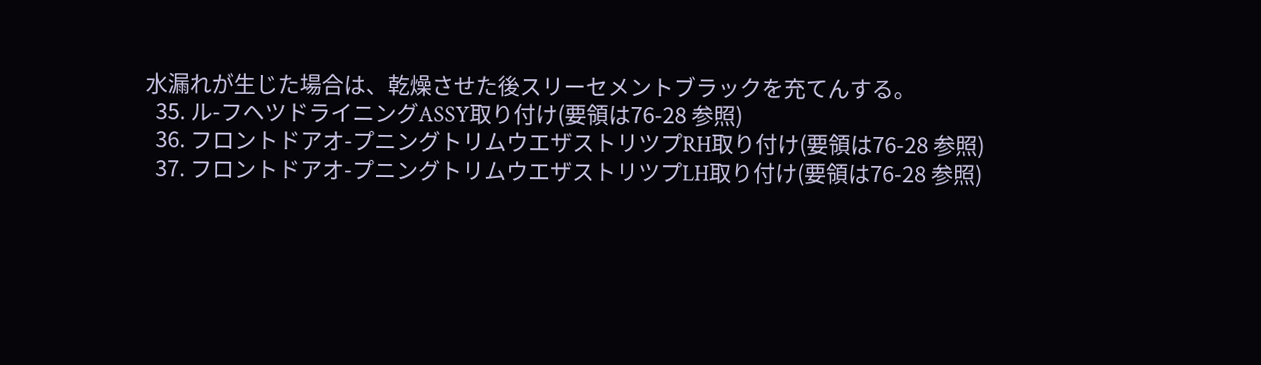水漏れが生じた場合は、乾燥させた後スリーセメントブラックを充てんする。
  35. ル-フヘツドライニングASSY取り付け(要領は76-28 参照)
  36. フロントドアオ-プニングトリムウエザストリツプRH取り付け(要領は76-28 参照)
  37. フロントドアオ-プニングトリムウエザストリツプLH取り付け(要領は76-28 参照)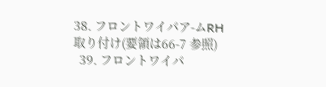38. フロントワイパア-ムRH取り付け(要領は66-7 参照)
  39. フロントワイパ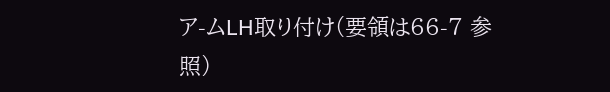ア-ムLH取り付け(要領は66-7 参照)